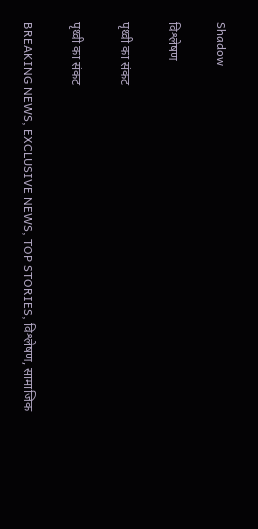Shadow

विश्लेषण

पृथ्वी का संकट

पृथ्वी का संकट

BREAKING NEWS, EXCLUSIVE NEWS, TOP STORIES, विश्लेषण, सामाजिक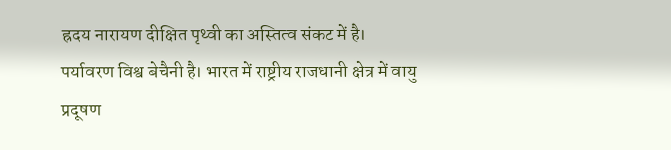ह्रदय नारायण दीक्षित पृथ्वी का अस्तित्व संकट में है। पर्यावरण विश्व बेचैनी है। भारत में राष्ट्रीय राजधानी क्षेत्र में वायु प्रदूषण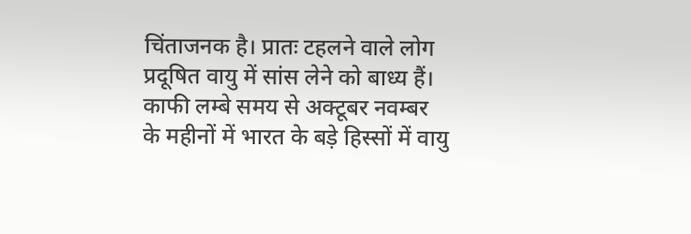चिंताजनक है। प्रातः टहलने वाले लोग प्रदूषित वायु में सांस लेने को बाध्य हैं। काफी लम्बे समय से अक्टूबर नवम्बर के महीनों में भारत के बड़े हिस्सों में वायु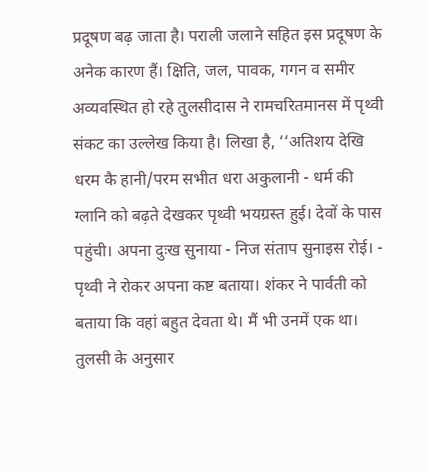प्रदूषण बढ़ जाता है। पराली जलाने सहित इस प्रदूषण के अनेक कारण हैं। क्षिति, जल, पावक, गगन व समीर अव्यवस्थित हो रहे तुलसीदास ने रामचरितमानस में पृथ्वी संकट का उल्लेख किया है। लिखा है, ‘‘अतिशय देखि धरम कै हानी/परम सभीत धरा अकुलानी - धर्म की ग्लानि को बढ़ते देखकर पृथ्वी भयग्रस्त हुई। देवों के पास पहुंची। अपना दुःख सुनाया - निज संताप सुनाइस रोई। - पृथ्वी ने रोकर अपना कष्ट बताया। शंकर ने पार्वती को बताया कि वहां बहुत देवता थे। मैं भी उनमें एक था। तुलसी के अनुसार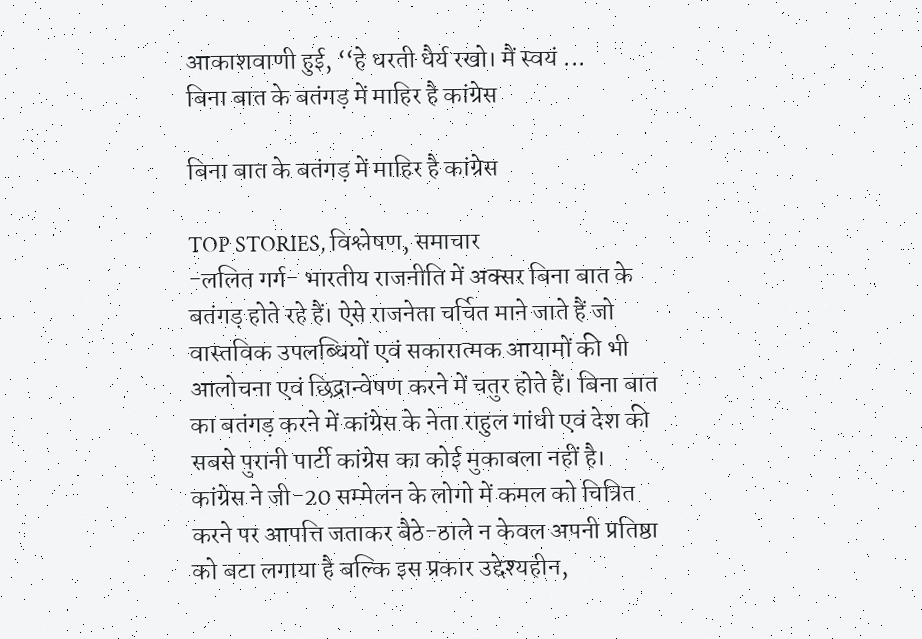आकाशवाणी हुई, ‘‘हे धरती धैर्य रखो। मैं स्वयं ...
बिना बात के बतंगड़ में माहिर है कांग्रेस

बिना बात के बतंगड़ में माहिर है कांग्रेस

TOP STORIES, विश्लेषण, समाचार
-ललित गर्ग- भारतीय राजनीति में अक्सर बिना बात के बतंगड़ होते रहे हैं। ऐसे राजनेता चर्चित माने जाते हैं जो वास्तविक उपलब्धियों एवं सकारात्मक आयामों की भी आलोचना एवं छिद्रान्वेषण करने में चतुर होते हैं। बिना बात का बतंगड़ करने में कांग्रेस के नेता राहुल गांधी एवं देश की सबसे पुरानी पार्टी कांग्रेस का कोई मुकाबला नहीं है। कांग्रेस ने जी-20 सम्मेलन के लोगो में कमल को चित्रित करने पर आपत्ति जताकर बैठे-ठाले न केवल अपनी प्रतिष्ठा को बटा लगाया है बल्कि इस प्रकार उद्देश्यहीन,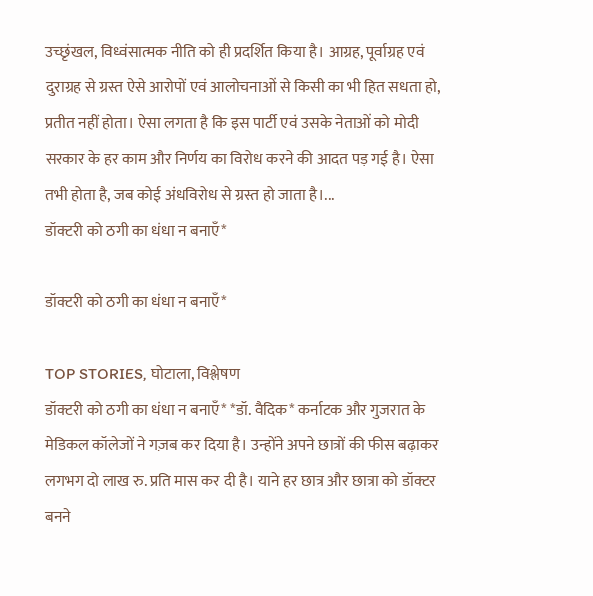उच्छृंखल, विध्वंसात्मक नीति को ही प्रदर्शित किया है। आग्रह, पूर्वाग्रह एवं दुराग्रह से ग्रस्त ऐसे आरोपों एवं आलोचनाओं से किसी का भी हित सधता हो, प्रतीत नहीं होता। ऐसा लगता है कि इस पार्टी एवं उसके नेताओं को मोदी सरकार के हर काम और निर्णय का विरोध करने की आदत पड़ गई है। ऐसा तभी होता है, जब कोई अंधविरोध से ग्रस्त हो जाता है।...
डॉक्टरी को ठगी का धंधा न बनाएँ*

डॉक्टरी को ठगी का धंधा न बनाएँ*

TOP STORIES, घोटाला, विश्लेषण
डॉक्टरी को ठगी का धंधा न बनाएँ* *डॉ. वैदिक* कर्नाटक और गुजरात के मेडिकल कॉलेजों ने गज़ब कर दिया है। उन्होंने अपने छात्रों की फीस बढ़ाकर लगभग दो लाख रु. प्रति मास कर दी है। याने हर छात्र और छात्रा को डॉक्टर बनने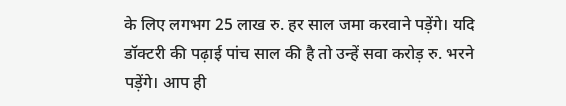के लिए लगभग 25 लाख रु. हर साल जमा करवाने पड़ेंगे। यदि डॉक्टरी की पढ़ाई पांच साल की है तो उन्हें सवा करोड़ रु. भरने पड़ेंगे। आप ही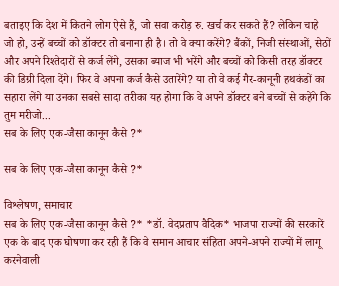बताइए कि देश में कितने लोग ऐसे हैं, जो सवा करोड़ रु. खर्च कर सकते हैं? लेकिन चाहे जो हो, उन्हें बच्चों को डॉक्टर तो बनाना ही है। तो वे क्या करेंगे? बैंकों, निजी संस्थाओं, सेठों और अपने रिश्तेदारों से कर्ज लेंगे, उसका ब्याज भी भरेंगे और बच्चों को किसी तरह डॉक्टर की डिग्री दिला देंगे। फिर वे अपना कर्ज कैसे उतारेंगे? या तो वे कई गैर-कानूनी हथकंडों का सहारा लेंगे या उनका सबसे सादा तरीका यह होगा कि वे अपने डॉक्टर बने बच्चों से कहेंगे कि तुम मरीजो...
सब के लिए एक-जैसा कानून कैसे ?*

सब के लिए एक-जैसा कानून कैसे ?*

विश्लेषण, समाचार
सब के लिए एक-जैसा कानून कैसे ?* *डॉ. वेदप्रताप वैदिक* भाजपा राज्यों की सरकारें एक के बाद एक घोषणा कर रही हैं कि वे समान आचार संहिता अपने-अपने राज्यों में लागू करनेवाली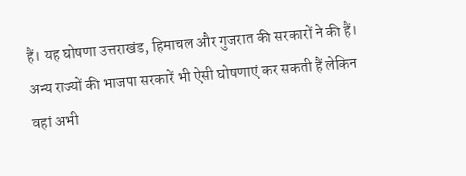हैं। यह घोषणा उत्तराखंड, हिमाचल और गुजरात की सरकारों ने की हैं। अन्य राज्यों की भाजपा सरकारें भी ऐसी घोषणाएं कर सकती हैं लेकिन वहां अभी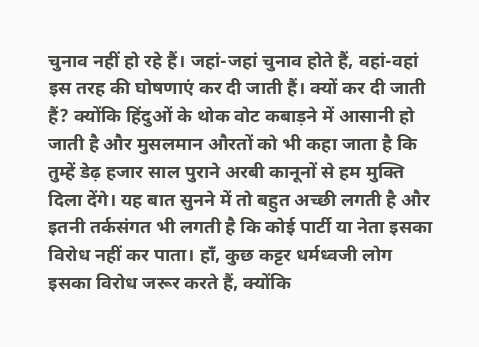चुनाव नहीं हो रहे हैं। जहां-जहां चुनाव होते हैं, वहां-वहां इस तरह की घोषणाएं कर दी जाती हैं। क्यों कर दी जाती हैं? क्योंकि हिंदुओं के थोक वोट कबाड़ने में आसानी हो जाती है और मुसलमान औरतों को भी कहा जाता है कि तुम्हें डेढ़ हजार साल पुराने अरबी कानूनों से हम मुक्ति दिला देंगे। यह बात सुनने में तो बहुत अच्छी लगती है और इतनी तर्कसंगत भी लगती है कि कोई पार्टी या नेता इसका विरोध नहीं कर पाता। हाँ, कुछ कट्टर धर्मध्वजी लोग इसका विरोध जरूर करते हैं, क्योंकि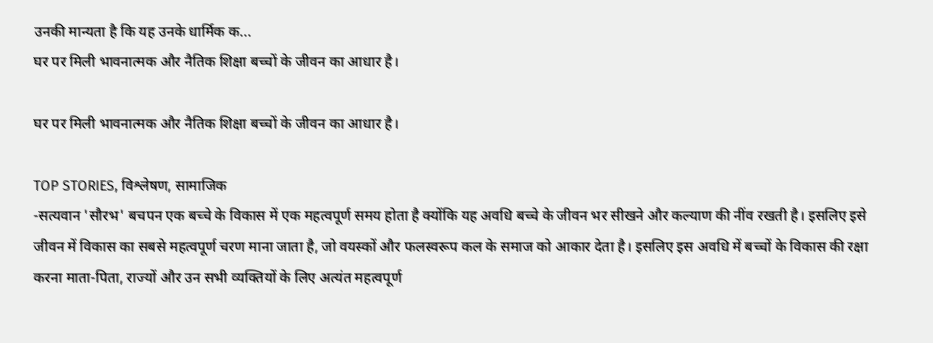उनकी मान्यता है कि यह उनके धार्मिक क...
घर पर मिली भावनात्मक और नैतिक शिक्षा बच्चों के जीवन का आधार है।

घर पर मिली भावनात्मक और नैतिक शिक्षा बच्चों के जीवन का आधार है।

TOP STORIES, विश्लेषण, सामाजिक
-सत्यवान 'सौरभ' बचपन एक बच्चे के विकास में एक महत्वपूर्ण समय होता है क्योंकि यह अवधि बच्चे के जीवन भर सीखने और कल्याण की नींव रखती है। इसलिए इसे जीवन में विकास का सबसे महत्वपूर्ण चरण माना जाता है, जो वयस्कों और फलस्वरूप कल के समाज को आकार देता है। इसलिए इस अवधि में बच्चों के विकास की रक्षा करना माता-पिता, राज्यों और उन सभी व्यक्तियों के लिए अत्यंत महत्वपूर्ण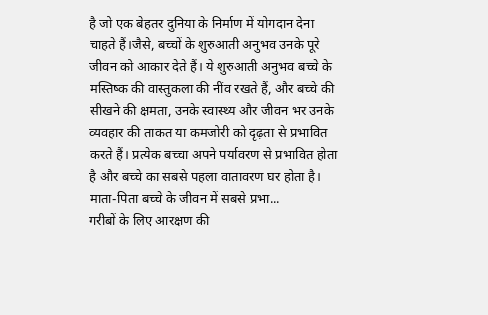है जो एक बेहतर दुनिया के निर्माण में योगदान देना चाहते हैं।जैसे, बच्चों के शुरुआती अनुभव उनके पूरे जीवन को आकार देते हैं। ये शुरुआती अनुभव बच्चे के मस्तिष्क की वास्तुकला की नींव रखते हैं, और बच्चे की सीखने की क्षमता, उनके स्वास्थ्य और जीवन भर उनके व्यवहार की ताकत या कमजोरी को दृढ़ता से प्रभावित करते हैं। प्रत्येक बच्चा अपने पर्यावरण से प्रभावित होता है और बच्चे का सबसे पहला वातावरण घर होता है। माता-पिता बच्चे के जीवन में सबसे प्रभा...
गरीबों के लिए आरक्षण की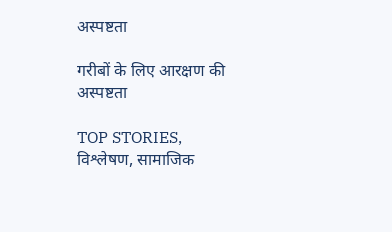अस्पष्टता

गरीबों के लिए आरक्षण की अस्पष्टता

TOP STORIES, विश्लेषण, सामाजिक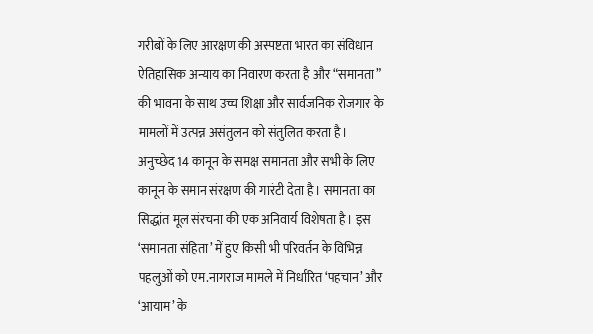गरीबों के लिए आरक्षण की अस्पष्टता भारत का संविधान ऐतिहासिक अन्याय का निवारण करता है और “समानता” की भावना के साथ उच्च शिक्षा और सार्वजनिक रोजगार के मामलों में उत्पन्न असंतुलन को संतुलित करता है। अनुच्छेद 14 कानून के समक्ष समानता और सभी के लिए कानून के समान संरक्षण की गारंटी देता है। समानता का सिद्धांत मूल संरचना की एक अनिवार्य विशेषता है। इस ‘समानता संहिता’ में हुए किसी भी परिवर्तन के विभिन्न पहलुओं को एम.नागराज मामले में निर्धारित ‘पहचान’ और ‘आयाम’ के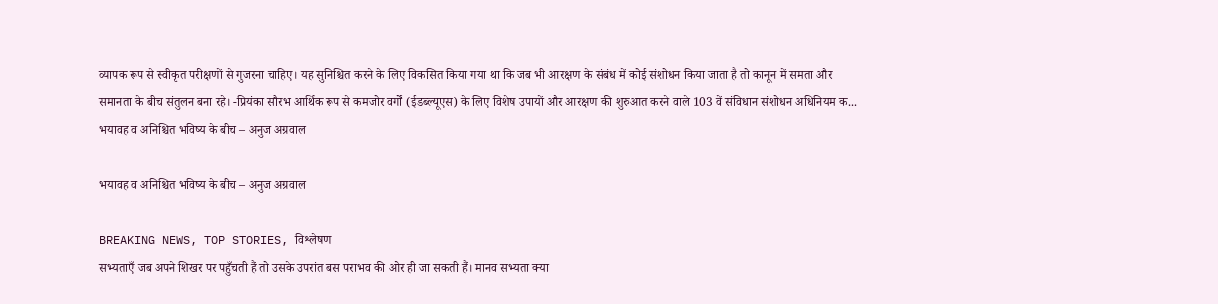व्यापक रूप से स्वीकृत परीक्षणों से गुजरना चाहिए। यह सुनिश्चित करने के लिए विकसित किया गया था कि जब भी आरक्षण के संबंध में कोई संशोधन किया जाता है तो कानून में समता और समानता के बीच संतुलन बना रहे। -प्रियंका सौरभ आर्थिक रूप से कमजोर वर्गों (ईडब्ल्यूएस) के लिए विशेष उपायों और आरक्षण की शुरुआत करने वाले 103 वें संविधान संशोधन अधिनियम क...
भयावह व अनिश्चित भविष्य के बीच – अनुज अग्रवाल

भयावह व अनिश्चित भविष्य के बीच – अनुज अग्रवाल

BREAKING NEWS, TOP STORIES, विश्लेषण
सभ्यताएँ जब अपने शिखर पर पहुँचती हैं तो उसके उपरांत बस पराभव की ओर ही जा सकती हैं। मानव सभ्यता क्या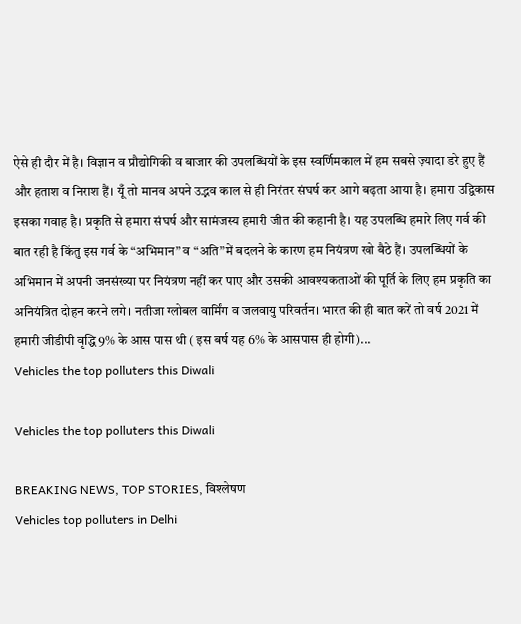ऐसे ही दौर में है। विज्ञान व प्रौद्योगिकी व बाजार की उपलब्धियों के इस स्वर्णिमकाल में हम सबसे ज़्यादा डरे हुए हैं और हताश व निराश हैं। यूँ तो मानव अपने उद्भव काल से ही निरंतर संघर्ष कर आगे बढ़ता आया है। हमारा उद्विकास इसका गवाह है। प्रकृति से हमारा संघर्ष और सामंजस्य हमारी जीत की कहानी है। यह उपलब्धि हमारे लिए गर्व की बात रही है किंतु इस गर्व के “अभिमान” व “अति”में बदलने के कारण हम नियंत्रण खो बैठे हैं। उपलब्धियों के अभिमान में अपनी जनसंख्या पर नियंत्रण नहीं कर पाए और उसकी आवश्यकताओं की पूर्ति के लिए हम प्रकृति का अनियंत्रित दोहन करने लगे। नतीजा ग्लोबल वार्मिंग व जलवायु परिवर्तन। भारत की ही बात करें तो वर्ष 2021 में हमारी जीडीपी वृद्धि 9% के आस पास थी ( इस बर्ष यह 6% के आसपास ही होगी)...
Vehicles the top polluters this Diwali

Vehicles the top polluters this Diwali

BREAKING NEWS, TOP STORIES, विश्लेषण
Vehicles top polluters in Delhi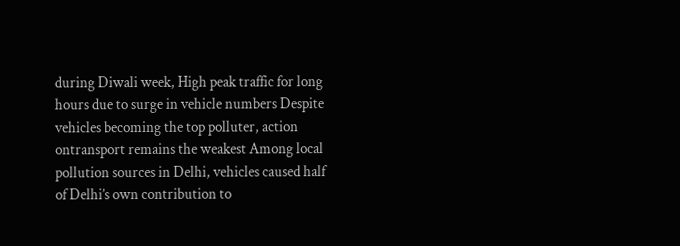during Diwali week, High peak traffic for long hours due to surge in vehicle numbers Despite vehicles becoming the top polluter, action ontransport remains the weakest Among local pollution sources in Delhi, vehicles caused half of Delhi’s own contribution to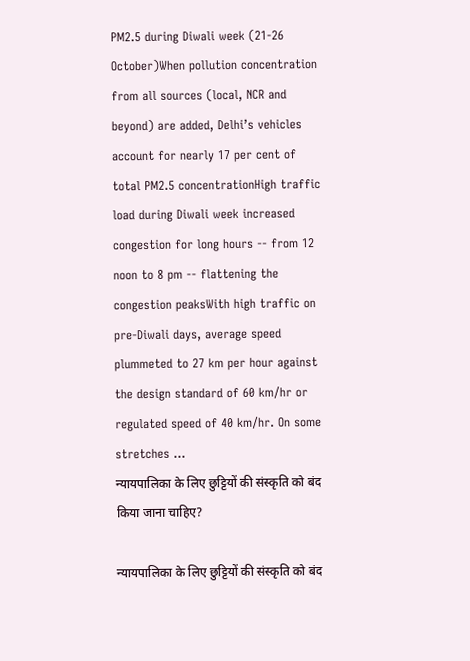PM2.5 during Diwali week (21-26 October)When pollution concentration from all sources (local, NCR and beyond) are added, Delhi’s vehicles account for nearly 17 per cent of total PM2.5 concentrationHigh traffic load during Diwali week increased congestion for long hours -- from 12 noon to 8 pm -- flattening the congestion peaksWith high traffic on pre-Diwali days, average speed plummeted to 27 km per hour against the design standard of 60 km/hr or regulated speed of 40 km/hr. On some stretches ...
न्यायपालिका के लिए छुट्टियों की संस्कृति को बंद किया जाना चाहिए?

न्यायपालिका के लिए छुट्टियों की संस्कृति को बंद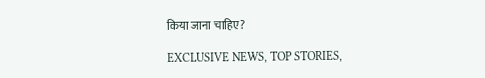किया जाना चाहिए?

EXCLUSIVE NEWS, TOP STORIES,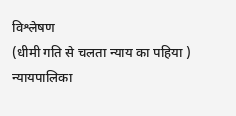विश्लेषण
(धीमी गति से चलता न्याय का पहिया ) न्यायपालिका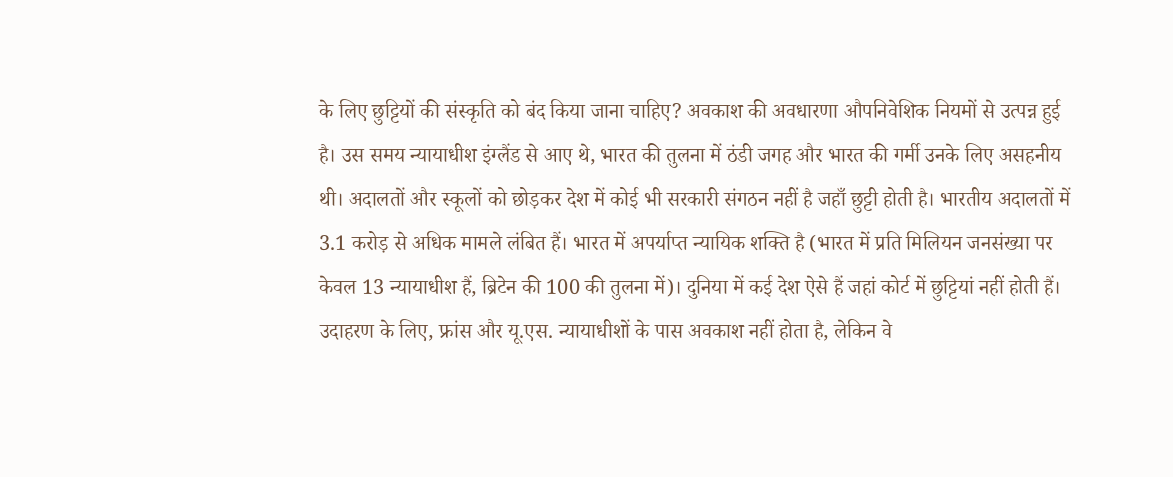के लिए छुट्टियों की संस्कृति को बंद किया जाना चाहिए? अवकाश की अवधारणा औपनिवेशिक नियमों से उत्पन्न हुई है। उस समय न्यायाधीश इंग्लैंड से आए थे, भारत की तुलना में ठंडी जगह और भारत की गर्मी उनके लिए असहनीय थी। अदालतों और स्कूलों को छोड़कर देश में कोई भी सरकारी संगठन नहीं है जहाँ छुट्टी होती है। भारतीय अदालतों में 3.1 करोड़ से अधिक मामले लंबित हैं। भारत में अपर्याप्त न्यायिक शक्ति है (भारत में प्रति मिलियन जनसंख्या पर केवल 13 न्यायाधीश हैं, ब्रिटेन की 100 की तुलना में)। दुनिया में कई देश ऐसे हैं जहां कोर्ट में छुट्टियां नहीं होती हैं। उदाहरण के लिए, फ्रांस और यू.एस. न्यायाधीशों के पास अवकाश नहीं होता है, लेकिन वे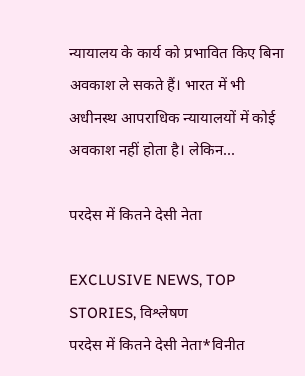न्यायालय के कार्य को प्रभावित किए बिना अवकाश ले सकते हैं। भारत में भी अधीनस्थ आपराधिक न्यायालयों में कोई अवकाश नहीं होता है। लेकिन...

परदेस में कितने देसी नेता

EXCLUSIVE NEWS, TOP STORIES, विश्लेषण
परदेस में कितने देसी नेता*विनीत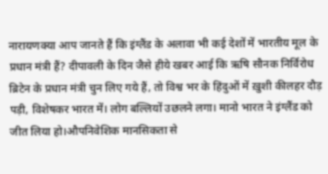नारायणक्या आप जानते हैं कि इंग्लैंड के अलावा भी कई देशों में भारतीय मूल के प्रधान मंत्री हैं? दीपावली के दिन जैसे हीये खबर आई कि ऋषि सौनक निर्विरोध ब्रिटेन के प्रधान मंत्री चुन लिए गये हैं, तो विश्व भर के हिंदुओं में ख़ुशी कीलहर दौड़ पड़ी, विशेषकर भारत में। लोग बल्लियों उछलने लगा। मानो भारत ने इंग्लैंड को जीत लिया हो।औपनिवेशिक मानसिकता से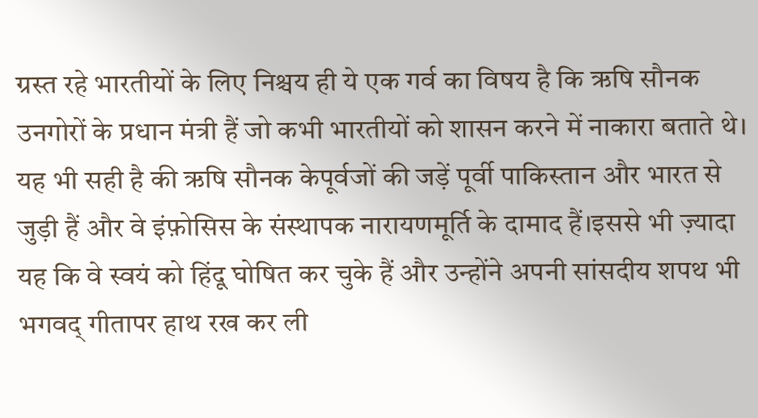ग्रस्त रहे भारतीयों के लिए निश्चय ही ये एक गर्व का विषय है कि ऋषि सौनक उनगोरों के प्रधान मंत्री हैं जो कभी भारतीयों को शासन करने में नाकारा बताते थे। यह भी सही है की ऋषि सौनक केपूर्वजों की जड़ें पूर्वी पाकिस्तान और भारत से जुड़ी हैं और वे इंफ़ोसिस के संस्थापक नारायणमूर्ति के दामाद हैं।इससे भी ज़्यादा यह कि वे स्वयं को हिंदू घोषित कर चुके हैं और उन्होंने अपनी सांसदीय शपथ भी भगवद् गीतापर हाथ रख कर ली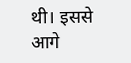थी। इससे आगे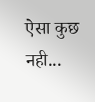ऐसा कुछ नही...